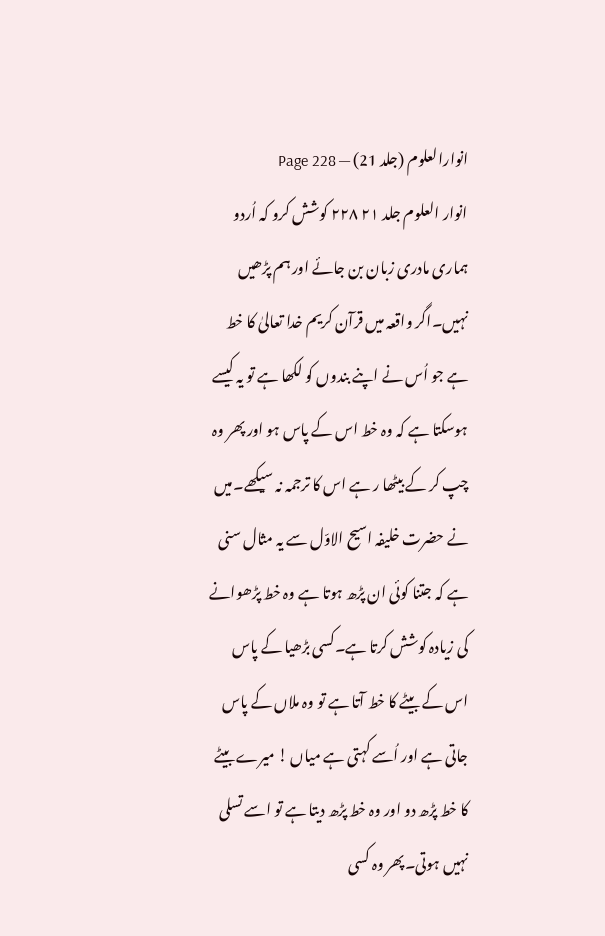انوارالعلوم (جلد 21) — Page 228
انوار العلوم جلد ۲۱ ۲۲۸ کوشش کرو کہ اُردو ہماری مادری زبان بن جائے اور ہم پڑھیں نہیں۔اگر واقعہ میں قرآن کریم خدا تعالیٰ کا خط ہے جو اُس نے اپنے بندوں کو لکھا ہے تو یہ کیسے ہوسکتا ہے کہ وہ خط اس کے پاس ہو اور پھر وہ چپ کر کے بیٹھا ر ہے اس کا ترجمہ نہ سیکھے۔میں نے حضرت خلیفہ اسیح الاوّل سے یہ مثال سنی ہے کہ جتنا کوئی ان پڑھ ہوتا ہے وہ خط پڑھوانے کی زیادہ کوشش کرتا ہے۔کسی بڑھیا کے پاس اس کے بیٹے کا خط آتا ہے تو وہ ملاں کے پاس جاتی ہے اور اُسے کہتی ہے میاں ! میرے بیٹے کا خط پڑھ دو اور وہ خط پڑھ دیتا ہے تو اسے تسلی نہیں ہوتی۔پھر وہ کسی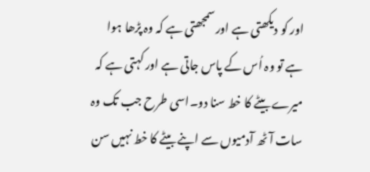اور کو دیکھتی ہے اور سمجھتی ہے کہ وہ پڑھا ہوا ہے تو وہ اُس کے پاس جاتی ہے اور کہتی ہے کہ میرے بیٹے کا خط سنا دو۔اسی طرح جب تک وہ سات آٹھ آدمیوں سے اپنے بیٹے کا خط نہیں سن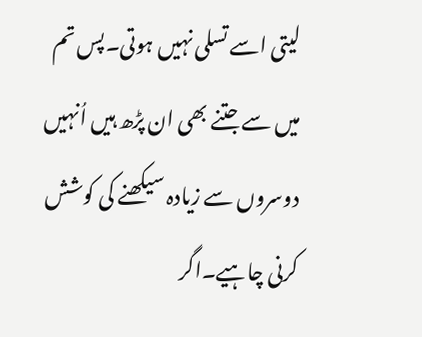لیتی اسے تسلی نہیں ہوتی۔پس تم میں سے جتنے بھی ان پڑھ ہیں اُنہیں دوسروں سے زیادہ سیکھنے کی کوشش کرنی چاہیے۔اگر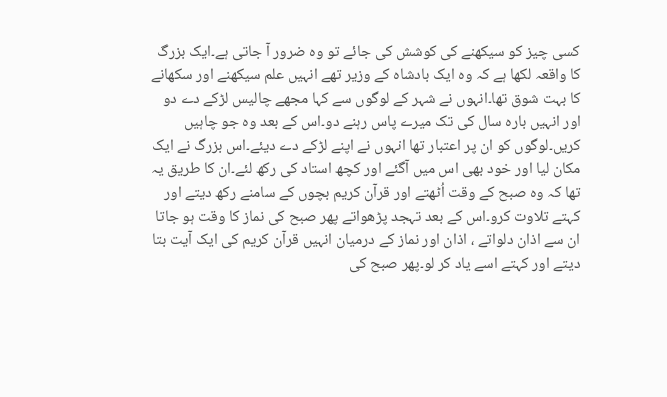کسی چیز کو سیکھنے کی کوشش کی جائے تو وہ ضرور آ جاتی ہے۔ایک بزرگ کا واقعہ لکھا ہے کہ وہ ایک بادشاہ کے وزیر تھے انہیں علم سیکھنے اور سکھانے کا بہت شوق تھا۔انہوں نے شہر کے لوگوں سے کہا مجھے چالیس لڑکے دے دو اور انہیں بارہ سال کی تک میرے پاس رہنے دو۔اس کے بعد وہ جو چاہیں کریں۔لوگوں کو ان پر اعتبار تھا انہوں نے اپنے لڑکے دے دیئے۔اس بزرگ نے ایک مکان لیا اور خود بھی اس میں آگئے اور کچھ استاد کی رکھ لئے۔ان کا طریق یہ تھا کہ وہ صبح کے وقت اُٹھتے اور قرآن کریم بچوں کے سامنے رکھ دیتے اور کہتے تلاوت کرو۔اس کے بعد تہجد پڑھواتے پھر صبح کی نماز کا وقت ہو جاتا ان سے اذان دلواتے ، اذان اور نماز کے درمیان انہیں قرآن کریم کی ایک آیت بتا دیتے اور کہتے اسے یاد کر لو۔پھر صبح کی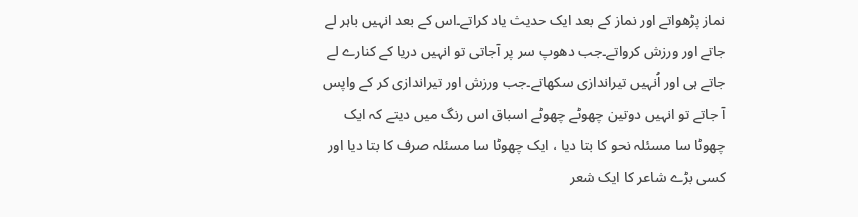نماز پڑھواتے اور نماز کے بعد ایک حدیث یاد کراتے۔اس کے بعد انہیں باہر لے جاتے اور ورزش کرواتے۔جب دھوپ سر پر آجاتی تو انہیں دریا کے کنارے لے جاتے ہی اور اُنہیں تیراندازی سکھاتے۔جب ورزش اور تیراندازی کر کے واپس آ جاتے تو انہیں دوتین چھوٹے چھوٹے اسباق اس رنگ میں دیتے کہ ایک چھوٹا سا مسئلہ نحو کا بتا دیا ، ایک چھوٹا سا مسئلہ صرف کا بتا دیا اور کسی بڑے شاعر کا ایک شعر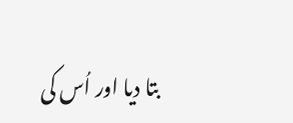بتا دیا اور اُس کی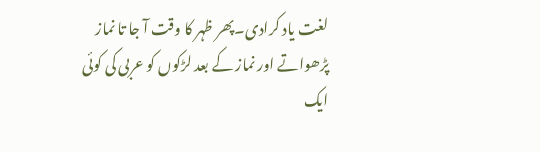لغت یاد کرادی۔پھر ظہر کا وقت آ جا تا نماز پڑھواتے اور نماز کے بعد لڑکوں کو عربی کی کوئی ایک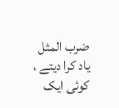ضرب المثل یاد کرا دیتے ، کوئی ایک